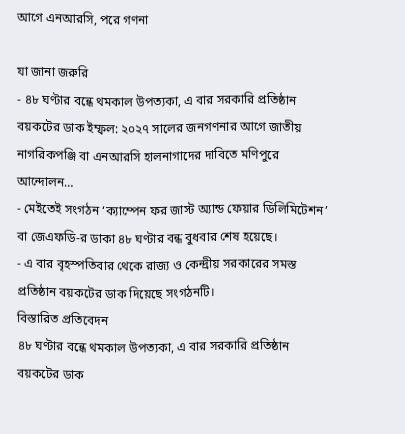আগে এনআরসি, পরে গণনা

যা জানা জরুরি
- ৪৮ ঘণ্টার বন্ধে থমকাল উপত্যকা, এ বার সরকারি প্রতিষ্ঠান বয়কটের ডাক ইম্ফল: ২০২৭ সালের জনগণনার আগে জাতীয় নাগরিকপঞ্জি বা এনআরসি হালনাগাদের দাবিতে মণিপুরে আন্দোলন…
- মেইতেই সংগঠন ‘ক্যাম্পেন ফর জাস্ট অ্যান্ড ফেয়ার ডিলিমিটেশন’ বা জেএফডি-র ডাকা ৪৮ ঘণ্টার বন্ধ বুধবার শেষ হয়েছে।
- এ বার বৃহস্পতিবার থেকে রাজ্য ও কেন্দ্রীয় সরকারের সমস্ত প্রতিষ্ঠান বয়কটের ডাক দিয়েছে সংগঠনটি।
বিস্তারিত প্রতিবেদন
৪৮ ঘণ্টার বন্ধে থমকাল উপত্যকা, এ বার সরকারি প্রতিষ্ঠান বয়কটের ডাক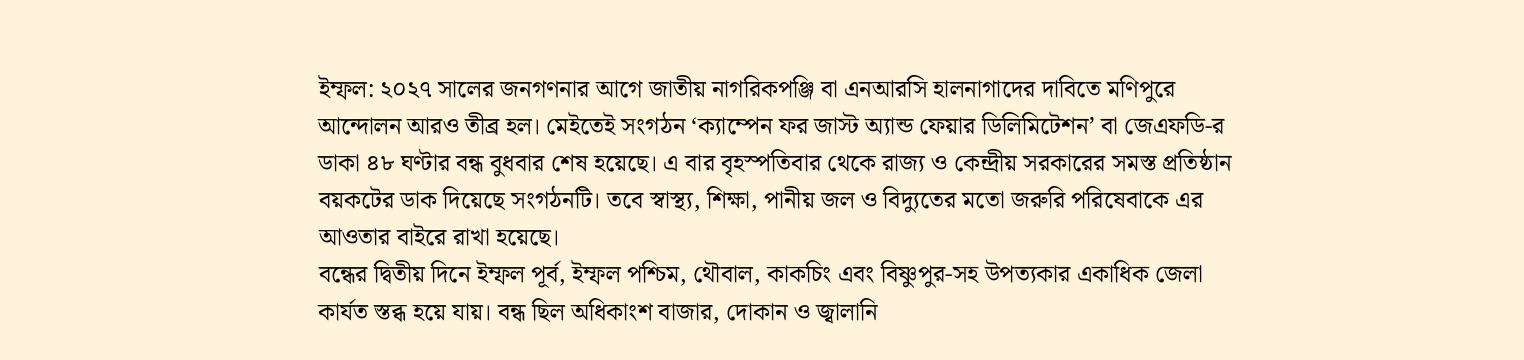ইম্ফল: ২০২৭ সালের জনগণনার আগে জাতীয় নাগরিকপঞ্জি বা এনআরসি হালনাগাদের দাবিতে মণিপুরে আন্দোলন আরও তীব্র হল। মেইতেই সংগঠন ‘ক্যাম্পেন ফর জাস্ট অ্যান্ড ফেয়ার ডিলিমিটেশন’ বা জেএফডি-র ডাকা ৪৮ ঘণ্টার বন্ধ বুধবার শেষ হয়েছে। এ বার বৃহস্পতিবার থেকে রাজ্য ও কেন্দ্রীয় সরকারের সমস্ত প্রতিষ্ঠান বয়কটের ডাক দিয়েছে সংগঠনটি। তবে স্বাস্থ্য, শিক্ষা, পানীয় জল ও বিদ্যুতের মতো জরুরি পরিষেবাকে এর আওতার বাইরে রাখা হয়েছে।
বন্ধের দ্বিতীয় দিনে ইম্ফল পূর্ব, ইম্ফল পশ্চিম, থৌবাল, কাকচিং এবং বিষ্ণুপুর-সহ উপত্যকার একাধিক জেলা কার্যত স্তব্ধ হয়ে যায়। বন্ধ ছিল অধিকাংশ বাজার, দোকান ও জ্বালানি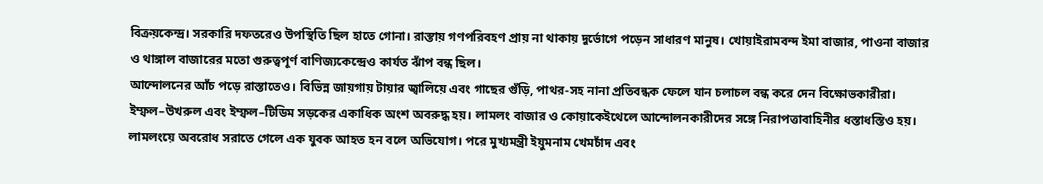বিক্রয়কেন্দ্র। সরকারি দফতরেও উপস্থিতি ছিল হাতে গোনা। রাস্তায় গণপরিবহণ প্রায় না থাকায় দুর্ভোগে পড়েন সাধারণ মানুষ। খোয়াইরামবন্দ ইমা বাজার, পাওনা বাজার ও থাঙ্গাল বাজারের মতো গুরুত্বপূর্ণ বাণিজ্যকেন্দ্রেও কার্যত ঝাঁপ বন্ধ ছিল।
আন্দোলনের আঁচ পড়ে রাস্তাতেও। বিভিন্ন জায়গায় টায়ার জ্বালিয়ে এবং গাছের গুঁড়ি, পাথর-সহ নানা প্রতিবন্ধক ফেলে যান চলাচল বন্ধ করে দেন বিক্ষোভকারীরা। ইম্ফল–উখরুল এবং ইম্ফল–টিডিম সড়কের একাধিক অংশ অবরুদ্ধ হয়। লামলং বাজার ও কোয়াকেইথেলে আন্দোলনকারীদের সঙ্গে নিরাপত্তাবাহিনীর ধস্তাধস্তিও হয়। লামলংয়ে অবরোধ সরাতে গেলে এক যুবক আহত হন বলে অভিযোগ। পরে মুখ্যমন্ত্রী ইয়ুমনাম খেমচাঁদ এবং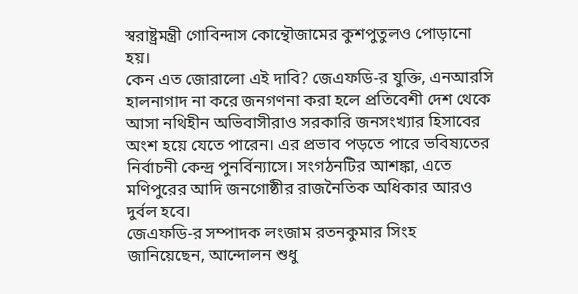স্বরাষ্ট্রমন্ত্রী গোবিন্দাস কোন্থৌজামের কুশপুতুলও পোড়ানো হয়।
কেন এত জোরালো এই দাবি? জেএফডি-র যুক্তি, এনআরসি হালনাগাদ না করে জনগণনা করা হলে প্রতিবেশী দেশ থেকে আসা নথিহীন অভিবাসীরাও সরকারি জনসংখ্যার হিসাবের অংশ হয়ে যেতে পারেন। এর প্রভাব পড়তে পারে ভবিষ্যতের নির্বাচনী কেন্দ্র পুনর্বিন্যাসে। সংগঠনটির আশঙ্কা, এতে মণিপুরের আদি জনগোষ্ঠীর রাজনৈতিক অধিকার আরও দুর্বল হবে।
জেএফডি-র সম্পাদক লংজাম রতনকুমার সিংহ জানিয়েছেন, আন্দোলন শুধু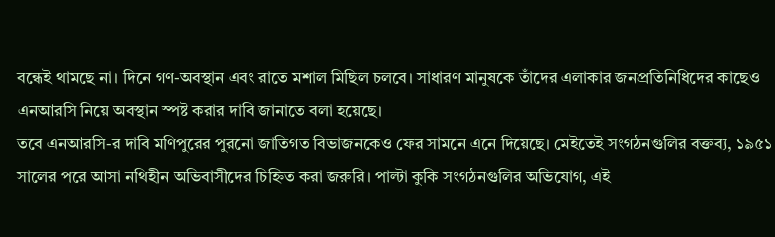বন্ধেই থামছে না। দিনে গণ-অবস্থান এবং রাতে মশাল মিছিল চলবে। সাধারণ মানুষকে তাঁদের এলাকার জনপ্রতিনিধিদের কাছেও এনআরসি নিয়ে অবস্থান স্পষ্ট করার দাবি জানাতে বলা হয়েছে।
তবে এনআরসি-র দাবি মণিপুরের পুরনো জাতিগত বিভাজনকেও ফের সামনে এনে দিয়েছে। মেইতেই সংগঠনগুলির বক্তব্য, ১৯৫১ সালের পরে আসা নথিহীন অভিবাসীদের চিহ্নিত করা জরুরি। পাল্টা কুকি সংগঠনগুলির অভিযোগ, এই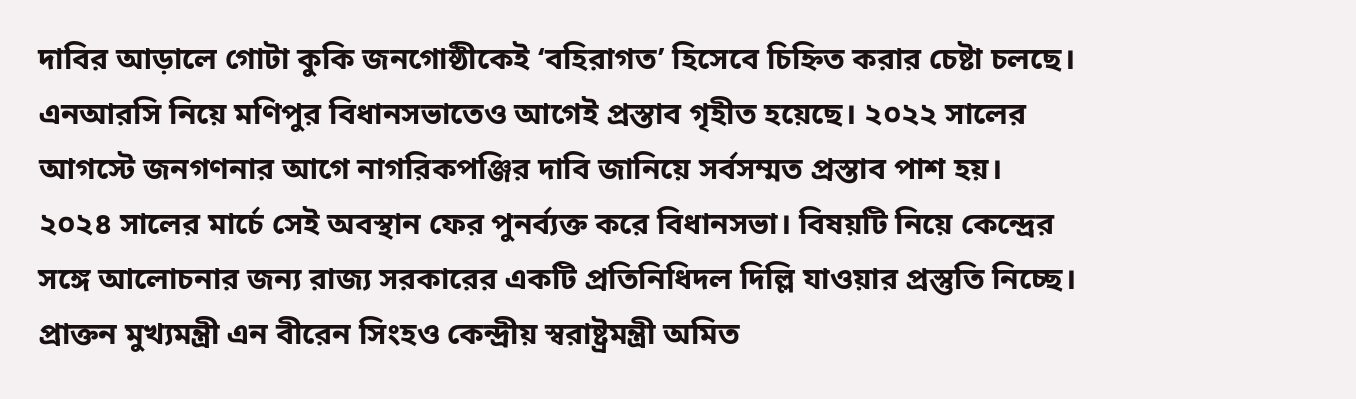দাবির আড়ালে গোটা কুকি জনগোষ্ঠীকেই ‘বহিরাগত’ হিসেবে চিহ্নিত করার চেষ্টা চলছে।
এনআরসি নিয়ে মণিপুর বিধানসভাতেও আগেই প্রস্তাব গৃহীত হয়েছে। ২০২২ সালের আগস্টে জনগণনার আগে নাগরিকপঞ্জির দাবি জানিয়ে সর্বসম্মত প্রস্তাব পাশ হয়। ২০২৪ সালের মার্চে সেই অবস্থান ফের পুনর্ব্যক্ত করে বিধানসভা। বিষয়টি নিয়ে কেন্দ্রের সঙ্গে আলোচনার জন্য রাজ্য সরকারের একটি প্রতিনিধিদল দিল্লি যাওয়ার প্রস্তুতি নিচ্ছে। প্রাক্তন মুখ্যমন্ত্রী এন বীরেন সিংহও কেন্দ্রীয় স্বরাষ্ট্রমন্ত্রী অমিত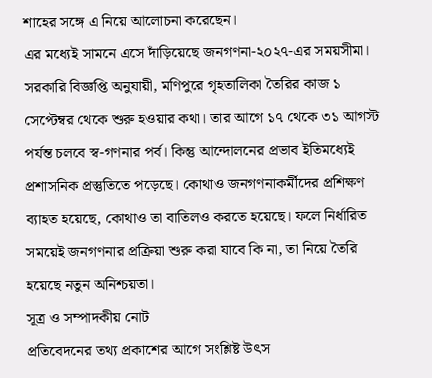শাহের সঙ্গে এ নিয়ে আলোচনা করেছেন।
এর মধ্যেই সামনে এসে দাঁড়িয়েছে জনগণনা-২০২৭-এর সময়সীমা। সরকারি বিজ্ঞপ্তি অনুযায়ী, মণিপুরে গৃহতালিকা তৈরির কাজ ১ সেপ্টেম্বর থেকে শুরু হওয়ার কথা। তার আগে ১৭ থেকে ৩১ আগস্ট পর্যন্ত চলবে স্ব-গণনার পর্ব। কিন্তু আন্দোলনের প্রভাব ইতিমধ্যেই প্রশাসনিক প্রস্তুতিতে পড়েছে। কোথাও জনগণনাকর্মীদের প্রশিক্ষণ ব্যাহত হয়েছে, কোথাও তা বাতিলও করতে হয়েছে। ফলে নির্ধারিত সময়েই জনগণনার প্রক্রিয়া শুরু করা যাবে কি না, তা নিয়ে তৈরি হয়েছে নতুন অনিশ্চয়তা।
সূত্র ও সম্পাদকীয় নোট
প্রতিবেদনের তথ্য প্রকাশের আগে সংশ্লিষ্ট উৎস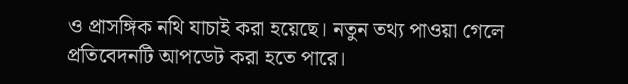ও প্রাসঙ্গিক নথি যাচাই করা হয়েছে। নতুন তথ্য পাওয়া গেলে প্রতিবেদনটি আপডেট করা হতে পারে।